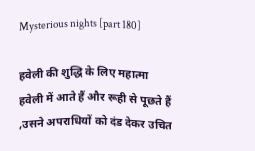Mysterious nights [part 180]

हवेली की शुद्धि के लिए महात्मा हवेली में आते हैं और रूही से पूछते हैं ,उसने अपराधियों को दंड देकर उचित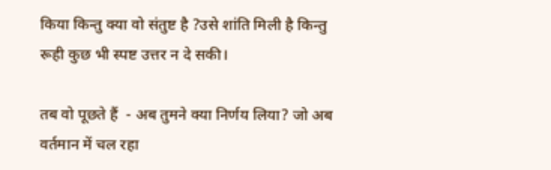किया किन्तु क्या वो संतुष्ट है ?उसे शांति मिली है किन्तु रूही कुछ भी स्पष्ट उत्तर न दे सकी।

तब वो पूछते हैं  - अब तुमने क्या निर्णय लिया? जो अब वर्तमान में चल रहा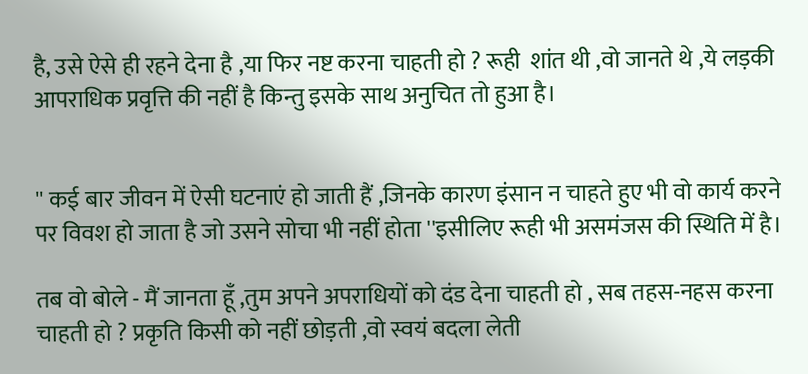है, उसे ऐसे ही रहने देना है ,या फिर नष्ट करना चाहती हो ? रूही  शांत थी ,वो जानते थे ,ये लड़की आपराधिक प्रवृत्ति की नहीं है किन्तु इसके साथ अनुचित तो हुआ है।


'' कई बार जीवन में ऐसी घटनाएं हो जाती हैं ,जिनके कारण इंसान न चाहते हुए भी वो कार्य करने पर विवश हो जाता है जो उसने सोचा भी नहीं होता ''इसीलिए रूही भी असमंजस की स्थिति में है।

तब वो बोले - मैं जानता हूँ ,तुम अपने अपराधियों को दंड देना चाहती हो , सब तहस-नहस करना चाहती हो ? प्रकृति किसी को नहीं छोड़ती ,वो स्वयं बदला लेती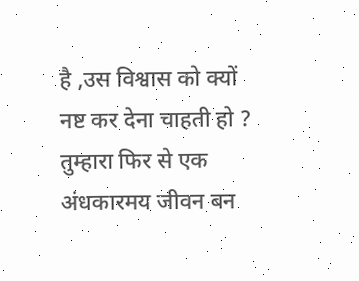है ,उस विश्वास को क्यों नष्ट कर देना चाहती हो ? तुम्हारा फिर से एक अंधकारमय जीवन बन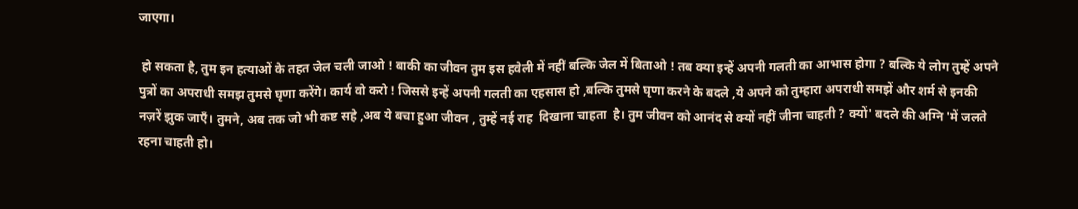जाएगा।

 हो सकता है, तुम इन हत्याओं के तहत जेल चली जाओ ! बाकी का जीवन तुम इस हवेली में नहीं बल्कि जेल में बिताओ ! तब क्या इन्हें अपनी गलती का आभास होगा ? बल्कि ये लोग तुम्हें अपने पुत्रों का अपराधी समझ तुमसे घृणा करेंगे। कार्य वो करो ! जिससे इन्हें अपनी गलती का एहसास हो ,बल्कि तुमसे घृणा करने के बदले ,ये अपने को तुम्हारा अपराधी समझें और शर्म से इनकी नज़रें झुक जाएँ। तुमने, अब तक जो भी कष्ट सहे ,अब ये बचा हुआ जीवन , तुम्हें नई राह  दिखाना चाहता  है। तुम जीवन को आनंद से क्यों नहीं जीना चाहती ? क्यों' बदले की अग्नि 'में जलते रहना चाहती हो।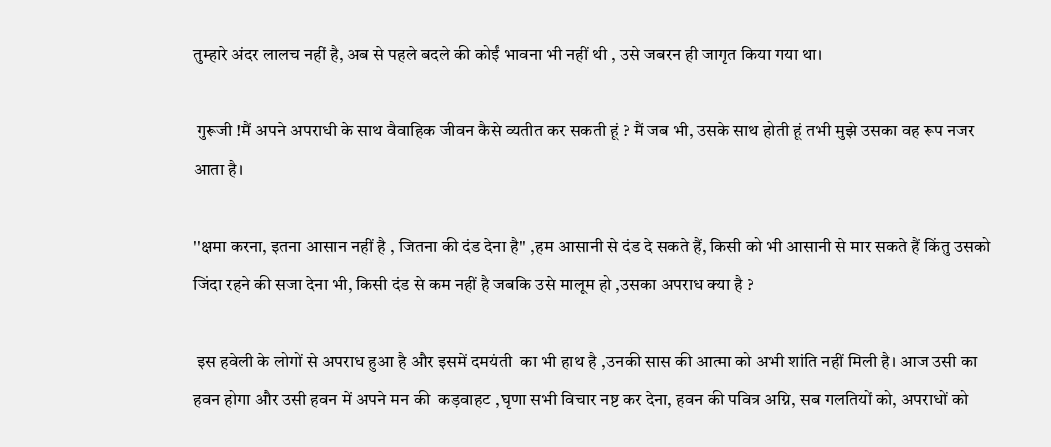तुम्हारे अंदर लालच नहीं है, अब से पहले बदले की कोईं भावना भी नहीं थी , उसे जबरन ही जागृत किया गया था।

 गुरूजी !मैं अपने अपराधी के साथ वैवाहिक जीवन कैसे व्यतीत कर सकती हूं ? मैं जब भी, उसके साथ होती हूं तभी मुझे उसका वह रूप नजर आता है।

''क्षमा करना, इतना आसान नहीं है , जितना की दंड देना है'' ,हम आसानी से दंड दे सकते हैं, किसी को भी आसानी से मार सकते हैं किंतु उसको जिंदा रहने की सजा देना भी, किसी दंड से कम नहीं है जबकि उसे मालूम हो ,उसका अपराध क्या है ?

 इस हवेली के लोगों से अपराध हुआ है और इसमें दमयंती  का भी हाथ है ,उनकी सास की आत्मा को अभी शांति नहीं मिली है। आज उसी का हवन होगा और उसी हवन में अपने मन की  कड़वाहट ,घृणा सभी विचार नष्ट कर देना, हवन की पवित्र अग्नि, सब गलतियों को, अपराधों को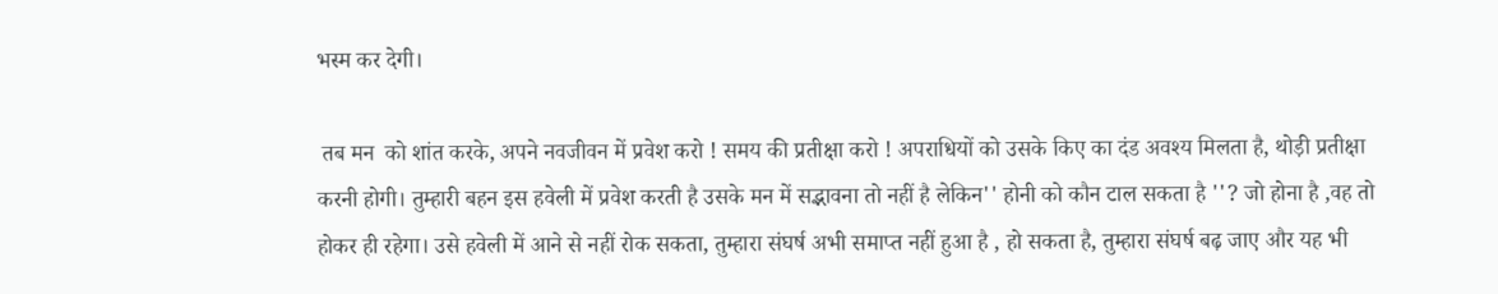भस्म कर देगी।

 तब मन  को शांत करके, अपने नवजीवन में प्रवेश करो ! समय की प्रतीक्षा करो ! अपराधियों को उसके किए का दंड अवश्य मिलता है, थोड़ी प्रतीक्षा करनी होगी। तुम्हारी बहन इस हवेली में प्रवेश करती है उसके मन में सद्भावना तो नहीं है लेकिन'' होनी को कौन टाल सकता है ''? जो होना है ,वह तो होकर ही रहेगा। उसे हवेली में आने से नहीं रोक सकता, तुम्हारा संघर्ष अभी समाप्त नहीं हुआ है , हो सकता है, तुम्हारा संघर्ष बढ़ जाए और यह भी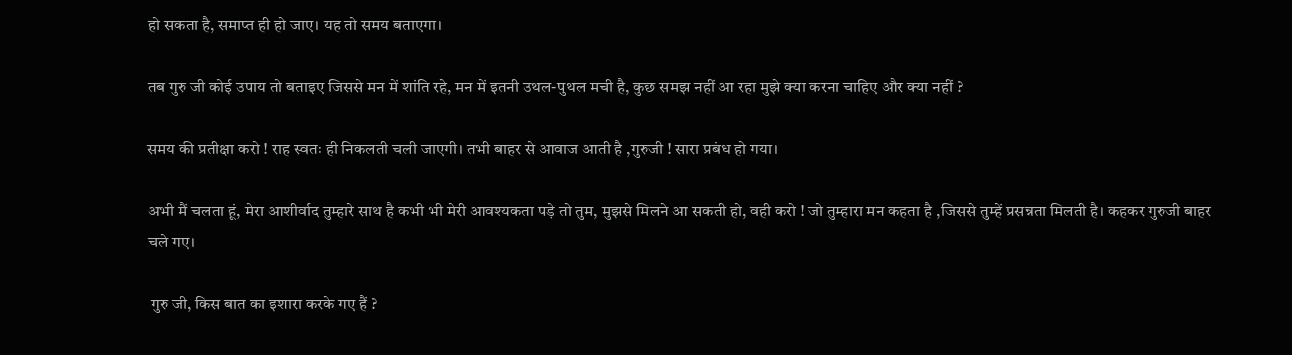हो सकता है, समाप्त ही हो जाए। यह तो समय बताएगा।

तब गुरु जी कोई उपाय तो बताइए जिससे मन में शांति रहे, मन में इतनी उथल-पुथल मची है, कुछ समझ नहीं आ रहा मुझे क्या करना चाहिए और क्या नहीं ?

समय की प्रतीक्षा करो ! राह स्वतः ही निकलती चली जाएगी। तभी बाहर से आवाज आती है ,गुरुजी ! सारा प्रबंध हो गया।

अभी मैं चलता हूं, मेरा आशीर्वाद तुम्हारे साथ है कभी भी मेरी आवश्यकता पड़े तो तुम, मुझसे मिलने आ सकती हो, वही करो ! जो तुम्हारा मन कहता है ,जिससे तुम्हें प्रसन्नता मिलती है। कहकर गुरुजी बाहर चले गए।

 गुरु जी, किस बात का इशारा करके गए हैं ?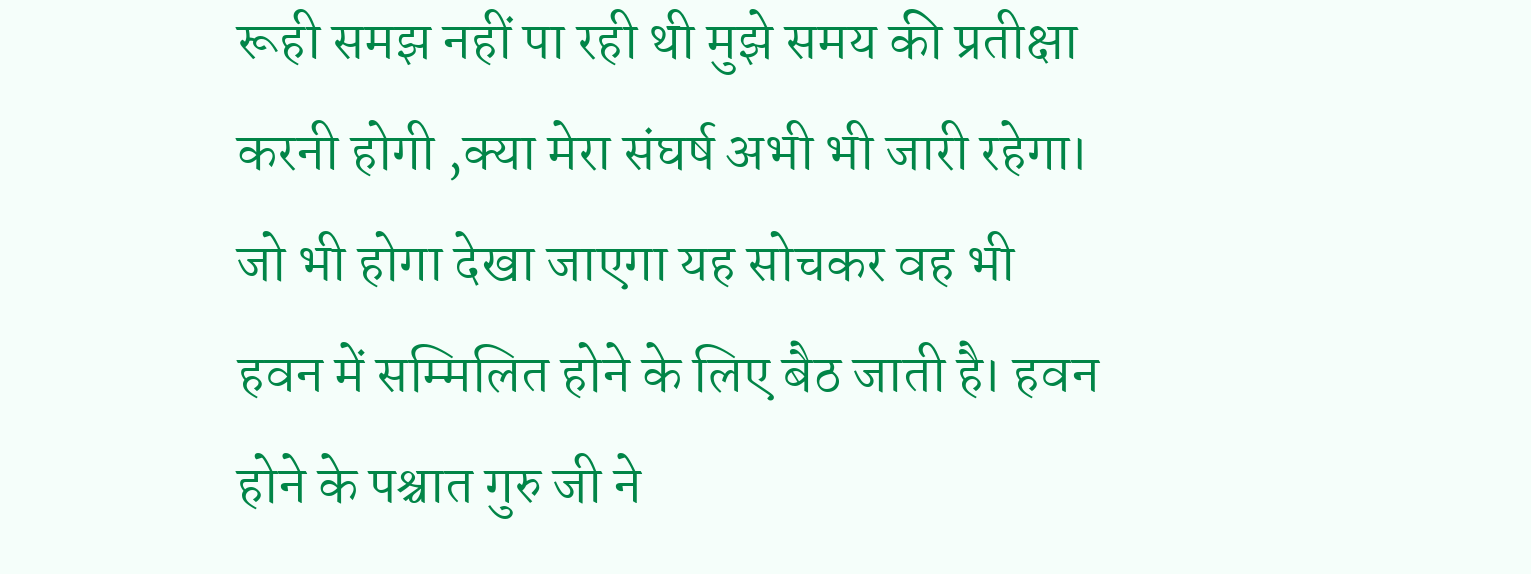रूही समझ नहीं पा रही थी मुझे समय की प्रतीक्षा करनी होगी ,क्या मेरा संघर्ष अभी भी जारी रहेगा। जो भी होगा देखा जाएगा यह सोचकर वह भी हवन में सम्मिलित होने के लिए बैठ जाती है। हवन होने के पश्चात गुरु जी ने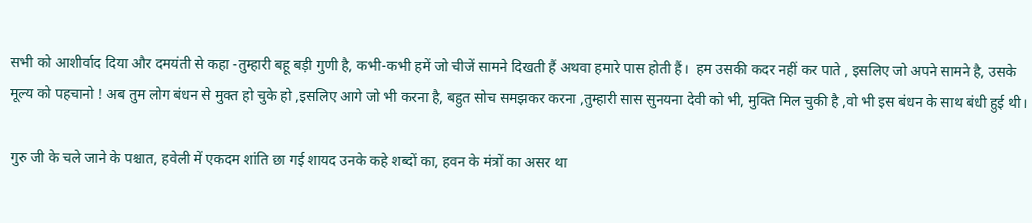सभी को आशीर्वाद दिया और दमयंती से कहा -तुम्हारी बहू बड़ी गुणी है, कभी-कभी हमें जो चीजें सामने दिखती हैं अथवा हमारे पास होती हैं।  हम उसकी कदर नहीं कर पाते , इसलिए जो अपने सामने है, उसके मूल्य को पहचानो ! अब तुम लोग बंधन से मुक्त हो चुके हो ,इसलिए आगे जो भी करना है, बहुत सोच समझकर करना ,तुम्हारी सास सुनयना देवी को भी, मुक्ति मिल चुकी है ,वो भी इस बंधन के साथ बंधी हुई थी।

गुरु जी के चले जाने के पश्चात, हवेली में एकदम शांति छा गई शायद उनके कहे शब्दों का, हवन के मंत्रों का असर था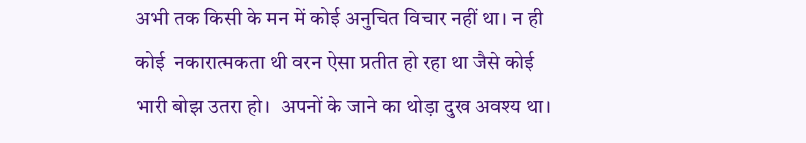अभी तक किसी के मन में कोई अनुचित विचार नहीं था। न ही कोई  नकारात्मकता थी वरन ऐसा प्रतीत हो रहा था जैसे कोई भारी बोझ उतरा हो।  अपनों के जाने का थोड़ा दुख अवश्य था।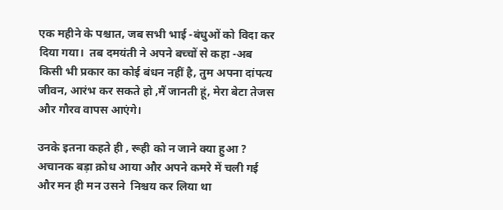एक महीने के पश्चात, जब सभी भाई -बंधुओं को विदा कर दिया गया।  तब दमयंती ने अपने बच्चों से कहा -अब किसी भी प्रकार का कोई बंधन नहीं है, तुम अपना दांपत्य जीवन, आरंभ कर सकते हो ,मैं जानती हूं, मेरा बेटा तेजस और गौरव वापस आएंगे।

उनके इतना कहते ही , रूही को न जाने क्या हुआ ? अचानक बड़ा क्रोध आया और अपने कमरे में चली गई और मन ही मन उसने  निश्चय कर लिया था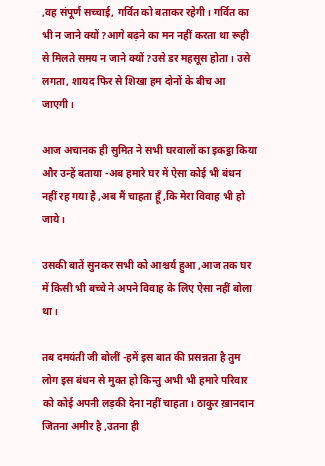,वह संपूर्ण सच्चाई, गर्वित को बताकर रहेगी। गर्वित का भी न जाने क्यों ?आगे बढ़ने का मन नहीं करता था रूही से मिलते समय न जाने क्यों ?उसे डर महसूस होता। उसे लगता, शायद फिर से शिखा हम दोनों के बीच आ जाएगी।

आज अचानक ही सुमित ने सभी घरवालों का इकट्ठा किया और उन्हें बताया -अब हमारे घर में ऐसा कोई भी बंधन नहीं रह गया है ,अब मैं चाहता हूँ ,कि मेरा विवाह भी हो जाये।

उसकी बातें सुनकर सभी को आश्चर्य हुआ ,आज तक घर में किसी भी बच्चे ने अपने विवाह के लिए ऐसा नहीं बोला था।

तब दमयंती जी बोलीं -हमें इस बात की प्रसन्नता है तुम लोग इस बंधन से मुक्त हो किन्तु अभी भी हमारे परिवार को कोई अपनी लड़की देना नहीं चाहता। ठाकुर ख़ानदान जितना अमीर है ,उतना ही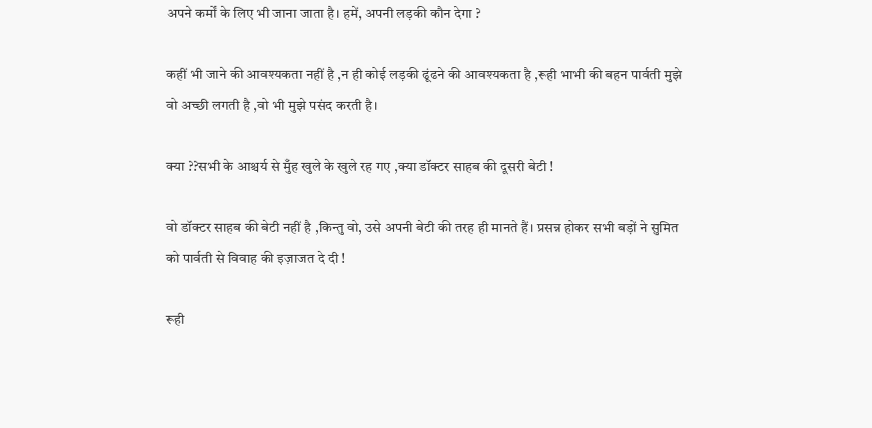अपने कर्मों के लिए भी जाना जाता है। हमें, अपनी लड़की कौन देगा ?

कहीं भी जाने की आवश्यकता नहीं है ,न ही कोई लड़की ढूंढने की आवश्यकता है ,रूही भाभी की बहन पार्वती मुझे वो अच्छी लगती है ,वो भी मुझे पसंद करती है।

क्या ??सभी के आश्चर्य से मुँह खुले के खुले रह गए ,क्या डॉक्टर साहब की दूसरी बेटी !

वो डॉक्टर साहब की बेटी नहीं है ,किन्तु वो, उसे अपनी बेटी की तरह ही मानते हैं। प्रसन्न होकर सभी बड़ों ने सुमित को पार्वती से विवाह की इज़ाजत दे दी !

रूही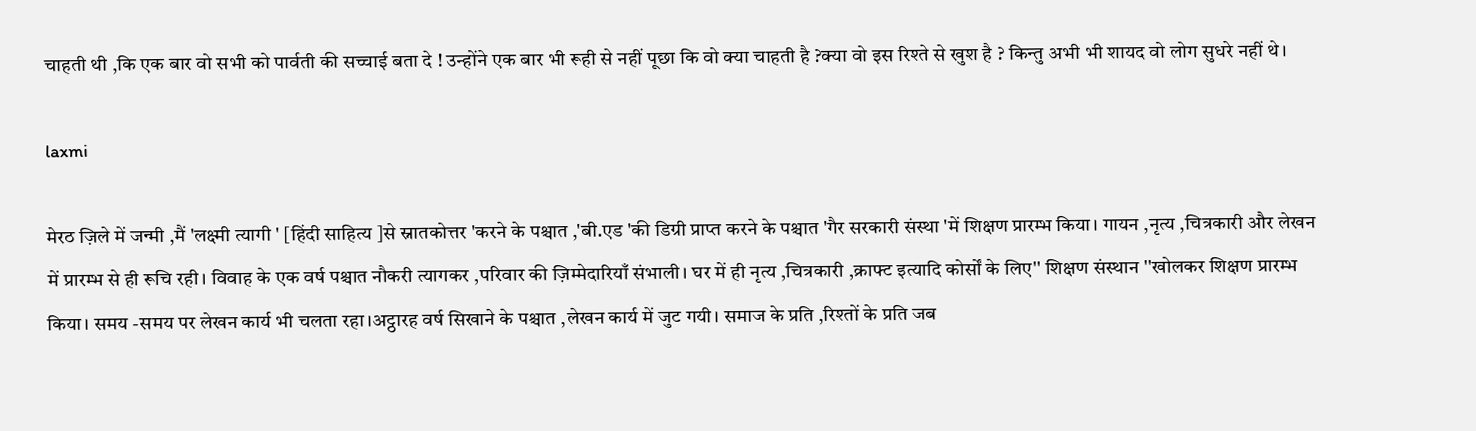चाहती थी ,कि एक बार वो सभी को पार्वती की सच्चाई बता दे ! उन्होंने एक बार भी रूही से नहीं पूछा कि वो क्या चाहती है ?क्या वो इस रिश्ते से खुश है ? किन्तु अभी भी शायद वो लोग सुधरे नहीं थे।

laxmi

मेरठ ज़िले में जन्मी ,मैं 'लक्ष्मी त्यागी ' [हिंदी साहित्य ]से स्नातकोत्तर 'करने के पश्चात ,'बी.एड 'की डिग्री प्राप्त करने के पश्चात 'गैर सरकारी संस्था 'में शिक्षण प्रारम्भ किया। गायन ,नृत्य ,चित्रकारी और लेखन में प्रारम्भ से ही रूचि रही। विवाह के एक वर्ष पश्चात नौकरी त्यागकर ,परिवार की ज़िम्मेदारियाँ संभाली। घर में ही नृत्य ,चित्रकारी ,क्राफ्ट इत्यादि कोर्सों के लिए'' शिक्षण संस्थान ''खोलकर शिक्षण प्रारम्भ किया। समय -समय पर लेखन कार्य भी चलता रहा।अट्ठारह वर्ष सिखाने के पश्चात ,लेखन कार्य में जुट गयी। समाज के प्रति ,रिश्तों के प्रति जब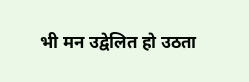भी मन उद्वेलित हो उठता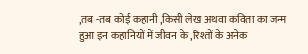,तब -तब कोई कहानी ,किसी लेख अथवा कविता का जन्म हुआ इन कहानियों में जीवन के ,रिश्तों के अनेक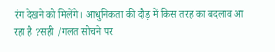रंग देखने को मिलेंगे। आधुनिकता की दौड़ में किस तरह का बदलाव आ रहा है ?सही /गलत सोचने पर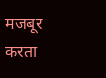मजबूर करता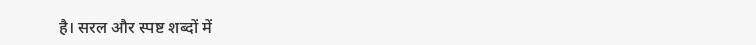है। सरल और स्पष्ट शब्दों में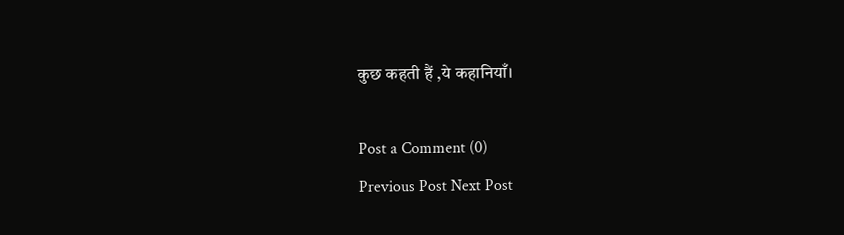कुछ कहती हैं ,ये कहानियाँ।

Post a Comment (0)
Previous Post Next Post